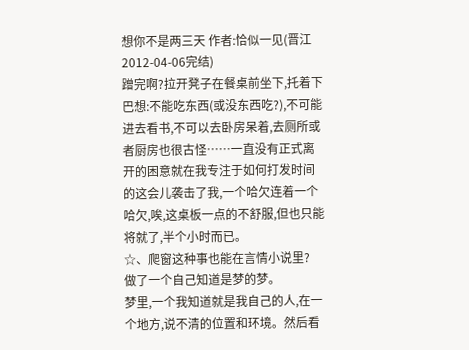想你不是两三天 作者:恰似一见(晋江2012-04-06完结)
蹭完啊?拉开凳子在餐桌前坐下,托着下巴想:不能吃东西(或没东西吃?),不可能进去看书,不可以去卧房呆着,去厕所或者厨房也很古怪……一直没有正式离开的困意就在我专注于如何打发时间的这会儿袭击了我,一个哈欠连着一个哈欠,唉,这桌板一点的不舒服,但也只能将就了,半个小时而已。
☆、爬窗这种事也能在言情小说里?
做了一个自己知道是梦的梦。
梦里,一个我知道就是我自己的人,在一个地方,说不清的位置和环境。然后看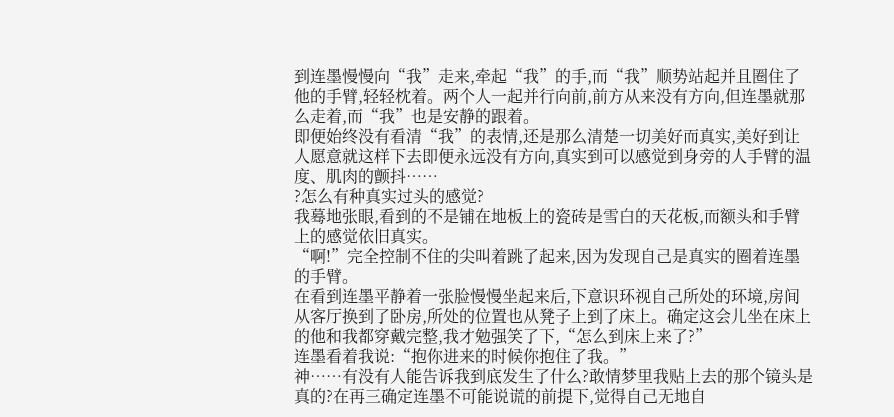到连墨慢慢向“我”走来,牵起“我”的手,而“我”顺势站起并且圈住了他的手臂,轻轻枕着。两个人一起并行向前,前方从来没有方向,但连墨就那么走着,而“我”也是安静的跟着。
即便始终没有看清“我”的表情,还是那么清楚一切美好而真实,美好到让人愿意就这样下去即便永远没有方向,真实到可以感觉到身旁的人手臂的温度、肌肉的颤抖……
?怎么有种真实过头的感觉?
我蓦地张眼,看到的不是铺在地板上的瓷砖是雪白的天花板,而额头和手臂上的感觉依旧真实。
“啊!”完全控制不住的尖叫着跳了起来,因为发现自己是真实的圈着连墨的手臂。
在看到连墨平静着一张脸慢慢坐起来后,下意识环视自己所处的环境,房间从客厅换到了卧房,所处的位置也从凳子上到了床上。确定这会儿坐在床上的他和我都穿戴完整,我才勉强笑了下,“怎么到床上来了?”
连墨看着我说:“抱你进来的时候你抱住了我。”
神……有没有人能告诉我到底发生了什么?敢情梦里我贴上去的那个镜头是真的?在再三确定连墨不可能说谎的前提下,觉得自己无地自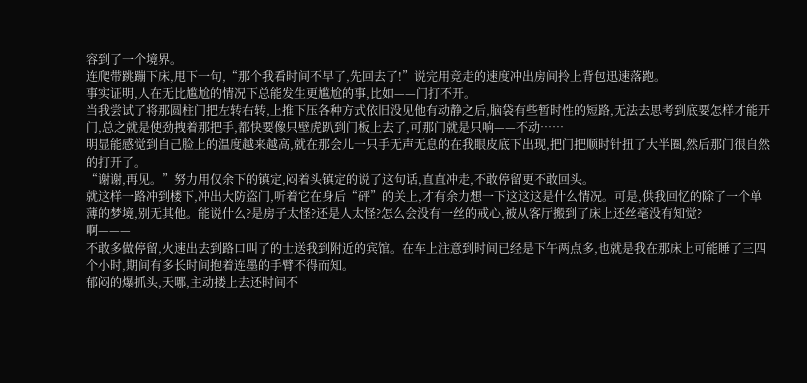容到了一个境界。
连爬带跳蹦下床,甩下一句,“那个我看时间不早了,先回去了!”说完用竞走的速度冲出房间拎上背包迅速落跑。
事实证明,人在无比尴尬的情况下总能发生更尴尬的事,比如——门打不开。
当我尝试了将那圆柱门把左转右转,上推下压各种方式依旧没见他有动静之后,脑袋有些暂时性的短路,无法去思考到底要怎样才能开门,总之就是使劲拽着那把手,都快要像只壁虎趴到门板上去了,可那门就是只响——不动……
明显能感觉到自己脸上的温度越来越高,就在那会儿一只手无声无息的在我眼皮底下出现,把门把顺时针扭了大半圈,然后那门很自然的打开了。
“谢谢,再见。”努力用仅余下的镇定,闷着头镇定的说了这句话,直直冲走,不敢停留更不敢回头。
就这样一路冲到楼下,冲出大防盗门,听着它在身后“砰”的关上,才有余力想一下这这这是什么情况。可是,供我回忆的除了一个单薄的梦境,别无其他。能说什么?是房子太怪?还是人太怪?怎么会没有一丝的戒心,被从客厅搬到了床上还丝毫没有知觉?
啊———
不敢多做停留,火速出去到路口叫了的士送我到附近的宾馆。在车上注意到时间已经是下午两点多,也就是我在那床上可能睡了三四个小时,期间有多长时间抱着连墨的手臂不得而知。
郁闷的爆抓头,天哪,主动搂上去还时间不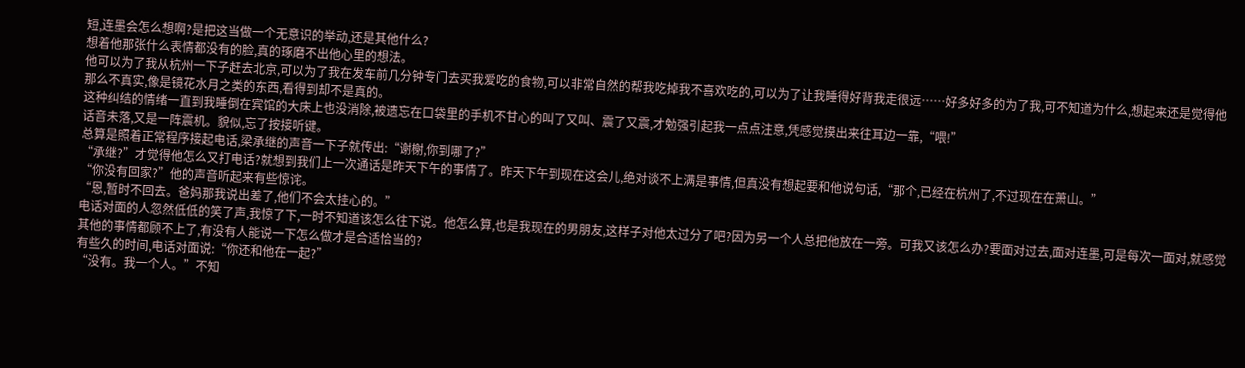短,连墨会怎么想啊?是把这当做一个无意识的举动,还是其他什么?
想着他那张什么表情都没有的脸,真的琢磨不出他心里的想法。
他可以为了我从杭州一下子赶去北京,可以为了我在发车前几分钟专门去买我爱吃的食物,可以非常自然的帮我吃掉我不喜欢吃的,可以为了让我睡得好背我走很远……好多好多的为了我,可不知道为什么,想起来还是觉得他那么不真实,像是镜花水月之类的东西,看得到却不是真的。
这种纠结的情绪一直到我睡倒在宾馆的大床上也没消除,被遗忘在口袋里的手机不甘心的叫了又叫、震了又震,才勉强引起我一点点注意,凭感觉摸出来往耳边一靠,“喂!”
话音未落,又是一阵震机。貌似,忘了按接听键。
总算是照着正常程序接起电话,梁承继的声音一下子就传出:“谢榭,你到哪了?”
“承继?”才觉得他怎么又打电话?就想到我们上一次通话是昨天下午的事情了。昨天下午到现在这会儿,绝对谈不上满是事情,但真没有想起要和他说句话,“那个,已经在杭州了,不过现在在萧山。”
“你没有回家?”他的声音听起来有些惊诧。
“恩,暂时不回去。爸妈那我说出差了,他们不会太挂心的。”
电话对面的人忽然低低的笑了声,我惊了下,一时不知道该怎么往下说。他怎么算,也是我现在的男朋友,这样子对他太过分了吧?因为另一个人总把他放在一旁。可我又该怎么办?要面对过去,面对连墨,可是每次一面对,就感觉其他的事情都顾不上了,有没有人能说一下怎么做才是合适恰当的?
有些久的时间,电话对面说:“你还和他在一起?”
“没有。我一个人。”不知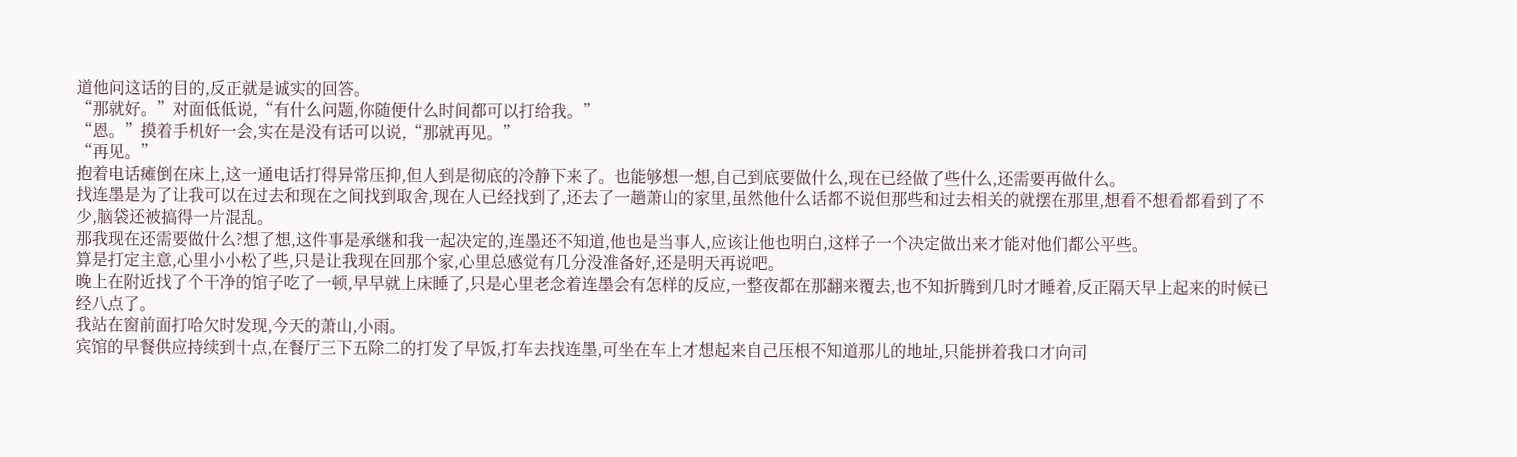道他问这话的目的,反正就是诚实的回答。
“那就好。”对面低低说,“有什么问题,你随便什么时间都可以打给我。”
“恩。”摸着手机好一会,实在是没有话可以说,“那就再见。”
“再见。”
抱着电话瘫倒在床上,这一通电话打得异常压抑,但人到是彻底的冷静下来了。也能够想一想,自己到底要做什么,现在已经做了些什么,还需要再做什么。
找连墨是为了让我可以在过去和现在之间找到取舍,现在人已经找到了,还去了一趟萧山的家里,虽然他什么话都不说但那些和过去相关的就摆在那里,想看不想看都看到了不少,脑袋还被搞得一片混乱。
那我现在还需要做什么?想了想,这件事是承继和我一起决定的,连墨还不知道,他也是当事人,应该让他也明白,这样子一个决定做出来才能对他们都公平些。
算是打定主意,心里小小松了些,只是让我现在回那个家,心里总感觉有几分没准备好,还是明天再说吧。
晚上在附近找了个干净的馆子吃了一顿,早早就上床睡了,只是心里老念着连墨会有怎样的反应,一整夜都在那翻来覆去,也不知折腾到几时才睡着,反正隔天早上起来的时候已经八点了。
我站在窗前面打哈欠时发现,今天的萧山,小雨。
宾馆的早餐供应持续到十点,在餐厅三下五除二的打发了早饭,打车去找连墨,可坐在车上才想起来自己压根不知道那儿的地址,只能拼着我口才向司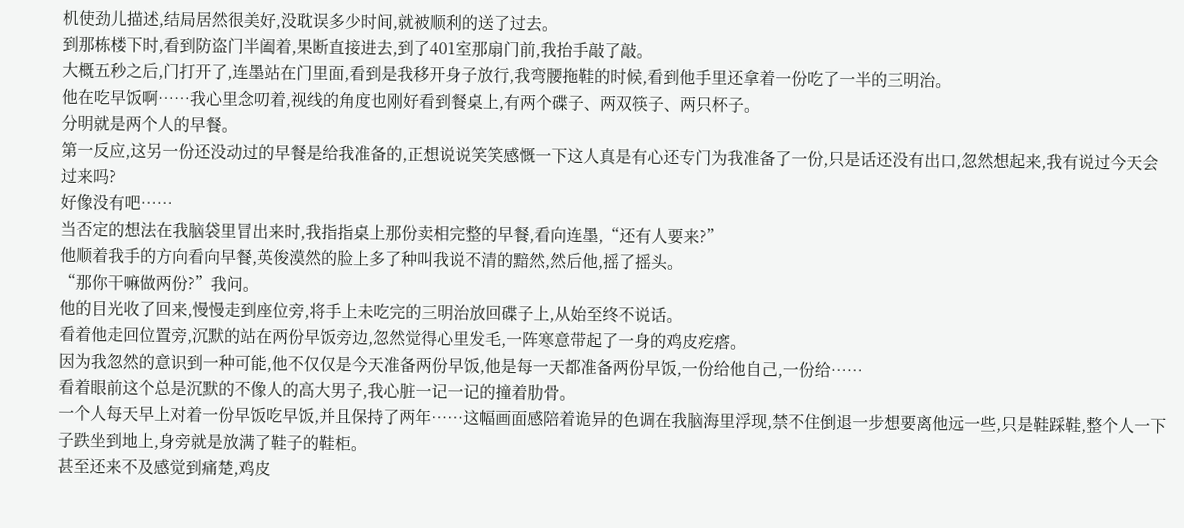机使劲儿描述,结局居然很美好,没耽误多少时间,就被顺利的送了过去。
到那栋楼下时,看到防盗门半阖着,果断直接进去,到了401室那扇门前,我抬手敲了敲。
大概五秒之后,门打开了,连墨站在门里面,看到是我移开身子放行,我弯腰拖鞋的时候,看到他手里还拿着一份吃了一半的三明治。
他在吃早饭啊……我心里念叨着,视线的角度也刚好看到餐桌上,有两个碟子、两双筷子、两只杯子。
分明就是两个人的早餐。
第一反应,这另一份还没动过的早餐是给我准备的,正想说说笑笑感慨一下这人真是有心还专门为我准备了一份,只是话还没有出口,忽然想起来,我有说过今天会过来吗?
好像没有吧……
当否定的想法在我脑袋里冒出来时,我指指桌上那份卖相完整的早餐,看向连墨,“还有人要来?”
他顺着我手的方向看向早餐,英俊漠然的脸上多了种叫我说不清的黯然,然后他,摇了摇头。
“那你干嘛做两份?”我问。
他的目光收了回来,慢慢走到座位旁,将手上未吃完的三明治放回碟子上,从始至终不说话。
看着他走回位置旁,沉默的站在两份早饭旁边,忽然觉得心里发毛,一阵寒意带起了一身的鸡皮疙瘩。
因为我忽然的意识到一种可能,他不仅仅是今天准备两份早饭,他是每一天都准备两份早饭,一份给他自己,一份给……
看着眼前这个总是沉默的不像人的高大男子,我心脏一记一记的撞着肋骨。
一个人每天早上对着一份早饭吃早饭,并且保持了两年……这幅画面感陪着诡异的色调在我脑海里浮现,禁不住倒退一步想要离他远一些,只是鞋踩鞋,整个人一下子跌坐到地上,身旁就是放满了鞋子的鞋柜。
甚至还来不及感觉到痛楚,鸡皮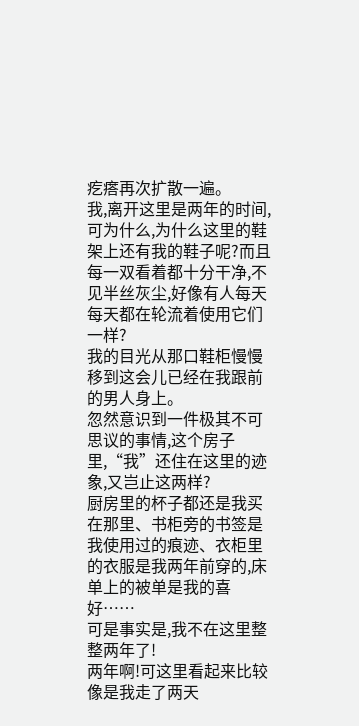疙瘩再次扩散一遍。
我,离开这里是两年的时间,可为什么,为什么这里的鞋架上还有我的鞋子呢?而且每一双看着都十分干净,不见半丝灰尘,好像有人每天每天都在轮流着使用它们一样?
我的目光从那口鞋柜慢慢移到这会儿已经在我跟前的男人身上。
忽然意识到一件极其不可思议的事情,这个房子里,“我”还住在这里的迹象,又岂止这两样?
厨房里的杯子都还是我买在那里、书柜旁的书签是我使用过的痕迹、衣柜里的衣服是我两年前穿的,床单上的被单是我的喜好……
可是事实是,我不在这里整整两年了!
两年啊!可这里看起来比较像是我走了两天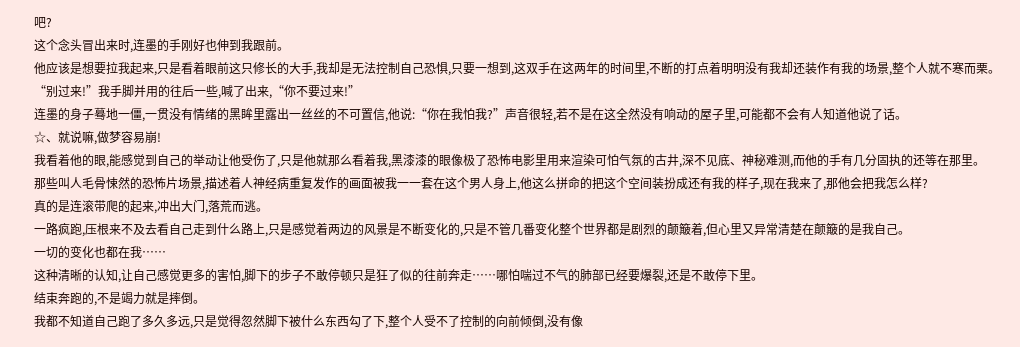吧?
这个念头冒出来时,连墨的手刚好也伸到我跟前。
他应该是想要拉我起来,只是看着眼前这只修长的大手,我却是无法控制自己恐惧,只要一想到,这双手在这两年的时间里,不断的打点着明明没有我却还装作有我的场景,整个人就不寒而栗。
“别过来!”我手脚并用的往后一些,喊了出来,“你不要过来!”
连墨的身子蓦地一僵,一贯没有情绪的黑眸里露出一丝丝的不可置信,他说:“你在我怕我?”声音很轻,若不是在这全然没有响动的屋子里,可能都不会有人知道他说了话。
☆、就说嘛,做梦容易崩!
我看着他的眼,能感觉到自己的举动让他受伤了,只是他就那么看着我,黑漆漆的眼像极了恐怖电影里用来渲染可怕气氛的古井,深不见底、神秘难测,而他的手有几分固执的还等在那里。
那些叫人毛骨悚然的恐怖片场景,描述着人神经病重复发作的画面被我一一套在这个男人身上,他这么拼命的把这个空间装扮成还有我的样子,现在我来了,那他会把我怎么样?
真的是连滚带爬的起来,冲出大门,落荒而逃。
一路疯跑,压根来不及去看自己走到什么路上,只是感觉着两边的风景是不断变化的,只是不管几番变化整个世界都是剧烈的颠簸着,但心里又异常清楚在颠簸的是我自己。
一切的变化也都在我……
这种清晰的认知,让自己感觉更多的害怕,脚下的步子不敢停顿只是狂了似的往前奔走……哪怕喘过不气的肺部已经要爆裂,还是不敢停下里。
结束奔跑的,不是竭力就是摔倒。
我都不知道自己跑了多久多远,只是觉得忽然脚下被什么东西勾了下,整个人受不了控制的向前倾倒,没有像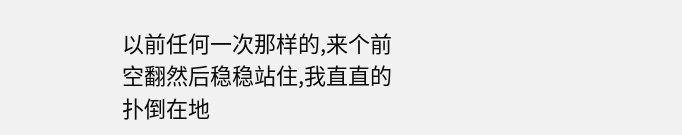以前任何一次那样的,来个前空翻然后稳稳站住,我直直的扑倒在地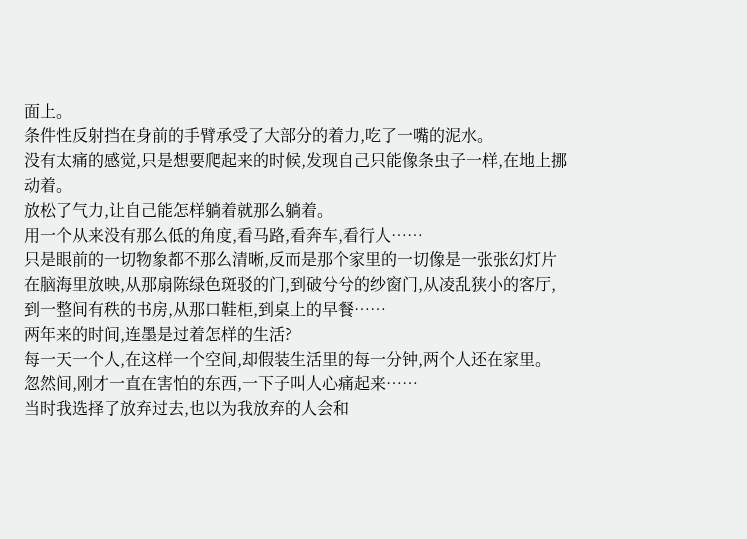面上。
条件性反射挡在身前的手臂承受了大部分的着力,吃了一嘴的泥水。
没有太痛的感觉,只是想要爬起来的时候,发现自己只能像条虫子一样,在地上挪动着。
放松了气力,让自己能怎样躺着就那么躺着。
用一个从来没有那么低的角度,看马路,看奔车,看行人……
只是眼前的一切物象都不那么清晰,反而是那个家里的一切像是一张张幻灯片在脑海里放映,从那扇陈绿色斑驳的门,到破兮兮的纱窗门,从凌乱狭小的客厅,到一整间有秩的书房,从那口鞋柜,到桌上的早餐……
两年来的时间,连墨是过着怎样的生活?
每一天一个人,在这样一个空间,却假装生活里的每一分钟,两个人还在家里。
忽然间,刚才一直在害怕的东西,一下子叫人心痛起来……
当时我选择了放弃过去,也以为我放弃的人会和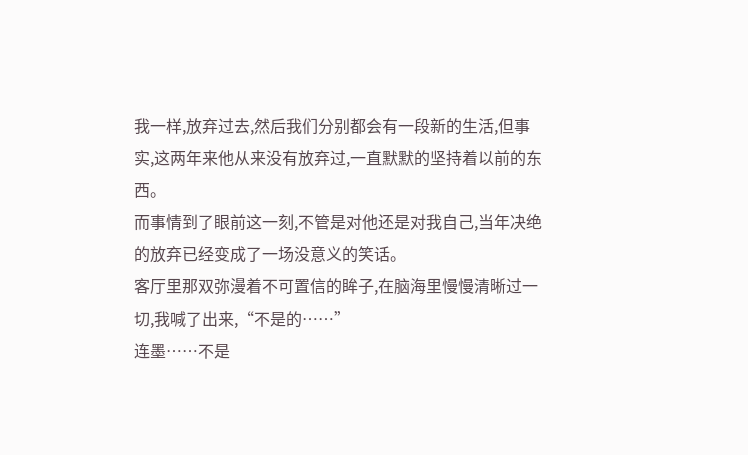我一样,放弃过去,然后我们分别都会有一段新的生活,但事实,这两年来他从来没有放弃过,一直默默的坚持着以前的东西。
而事情到了眼前这一刻,不管是对他还是对我自己,当年决绝的放弃已经变成了一场没意义的笑话。
客厅里那双弥漫着不可置信的眸子,在脑海里慢慢清晰过一切,我喊了出来,“不是的……”
连墨……不是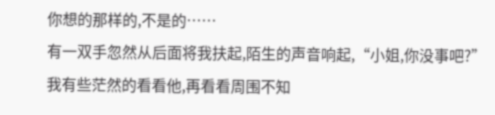你想的那样的,不是的……
有一双手忽然从后面将我扶起,陌生的声音响起,“小姐,你没事吧?”
我有些茫然的看看他,再看看周围不知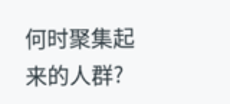何时聚集起来的人群?